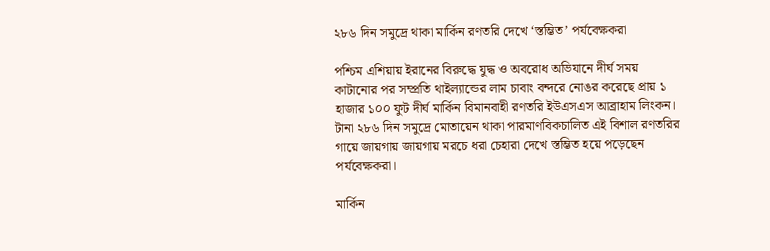২৮৬ দিন সমুদ্রে থাকা মার্কিন রণতরি দেখে ‘স্তম্ভিত’ পর্যবেক্ষকরা

পশ্চিম এশিয়ায় ইরানের বিরুদ্ধে যুদ্ধ ও অবরোধ অভিযানে দীর্ঘ সময় কাটানোর পর সম্প্রতি থাইল্যান্ডের লাম চাবাং বন্দরে নোঙর করেছে প্রায় ১ হাজার ১০০ ফুট দীর্ঘ মার্কিন বিমানবাহী রণতরি ইউএসএস আব্রাহাম লিংকন। টানা ২৮৬ দিন সমুদ্রে মোতায়েন থাকা পারমাণবিকচালিত এই বিশাল রণতরির গায়ে জায়গায় জায়গায় মরচে ধরা চেহারা দেখে স্তম্ভিত হয়ে পড়েছেন পর্যবেক্ষকরা।

মার্কিন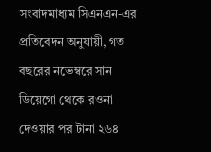সংবাদমাধ্যম সিএনএন-এর প্রতিবেদন অনুযায়ী, গত বছরের নভেম্বরে সান ডিয়েগো থেকে রওনা দেওয়ার পর টানা ২৬৪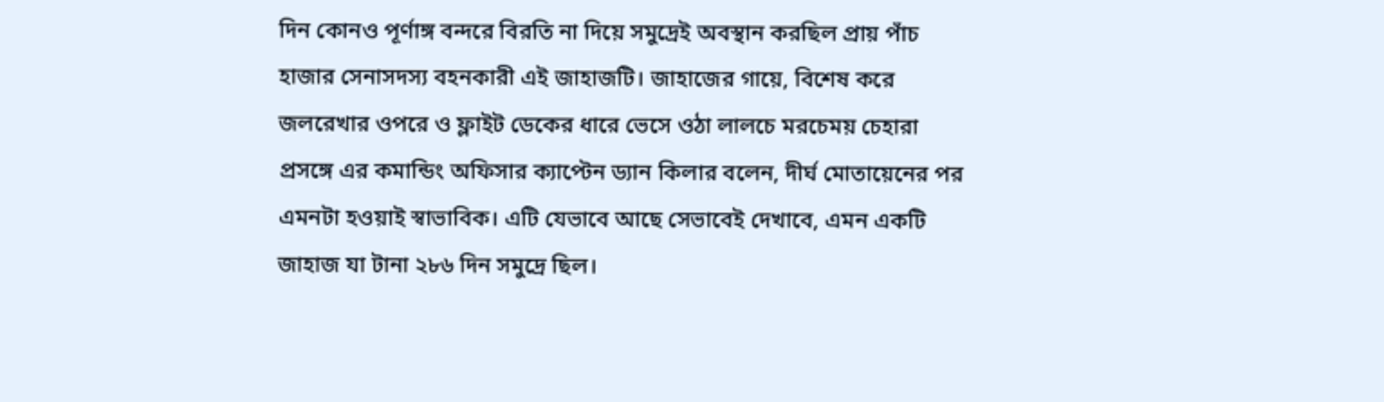দিন কোনও পূর্ণাঙ্গ বন্দরে বিরতি না দিয়ে সমুদ্রেই অবস্থান করছিল প্রায় পাঁচ হাজার সেনাসদস্য বহনকারী এই জাহাজটি। জাহাজের গায়ে, বিশেষ করে জলরেখার ওপরে ও ফ্লাইট ডেকের ধারে ভেসে ওঠা লালচে মরচেময় চেহারা প্রসঙ্গে এর কমান্ডিং অফিসার ক্যাপ্টেন ড্যান কিলার বলেন, দীর্ঘ মোতায়েনের পর এমনটা হওয়াই স্বাভাবিক। এটি যেভাবে আছে সেভাবেই দেখাবে, এমন একটি জাহাজ যা টানা ২৮৬ দিন সমুদ্রে ছিল।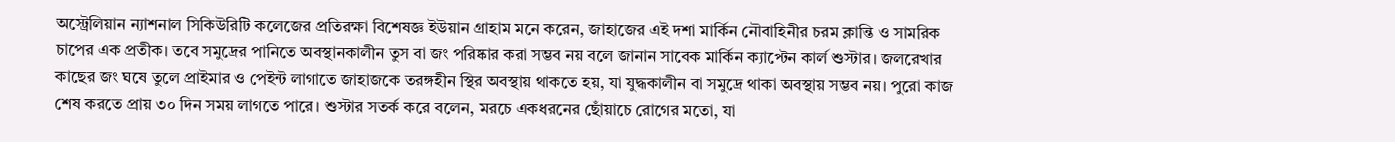অস্ট্রেলিয়ান ন্যাশনাল সিকিউরিটি কলেজের প্রতিরক্ষা বিশেষজ্ঞ ইউয়ান গ্রাহাম মনে করেন, জাহাজের এই দশা মার্কিন নৌবাহিনীর চরম ক্লান্তি ও সামরিক চাপের এক প্রতীক। তবে সমুদ্রের পানিতে অবস্থানকালীন তুস বা জং পরিষ্কার করা সম্ভব নয় বলে জানান সাবেক মার্কিন ক্যাপ্টেন কার্ল শুস্টার। জলরেখার কাছের জং ঘষে তুলে প্রাইমার ও পেইন্ট লাগাতে জাহাজকে তরঙ্গহীন স্থির অবস্থায় থাকতে হয়, যা যুদ্ধকালীন বা সমুদ্রে থাকা অবস্থায় সম্ভব নয়। পুরো কাজ শেষ করতে প্রায় ৩০ দিন সময় লাগতে পারে। শুস্টার সতর্ক করে বলেন, মরচে একধরনের ছোঁয়াচে রোগের মতো, যা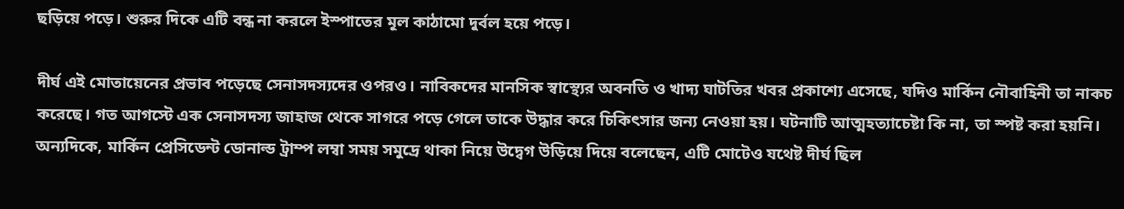ছড়িয়ে পড়ে। শুরুর দিকে এটি বন্ধ না করলে ইস্পাতের মূল কাঠামো দুর্বল হয়ে পড়ে।

দীর্ঘ এই মোতায়েনের প্রভাব পড়েছে সেনাসদস্যদের ওপরও। নাবিকদের মানসিক স্বাস্থ্যের অবনতি ও খাদ্য ঘাটতির খবর প্রকাশ্যে এসেছে, যদিও মার্কিন নৌবাহিনী তা নাকচ করেছে। গত আগস্টে এক সেনাসদস্য জাহাজ থেকে সাগরে পড়ে গেলে তাকে উদ্ধার করে চিকিৎসার জন্য নেওয়া হয়। ঘটনাটি আত্মহত্যাচেষ্টা কি না, তা স্পষ্ট করা হয়নি। অন্যদিকে, মার্কিন প্রেসিডেন্ট ডোনাল্ড ট্রাম্প লম্বা সময় সমুদ্রে থাকা নিয়ে উদ্বেগ উড়িয়ে দিয়ে বলেছেন, এটি মোটেও যথেষ্ট দীর্ঘ ছিল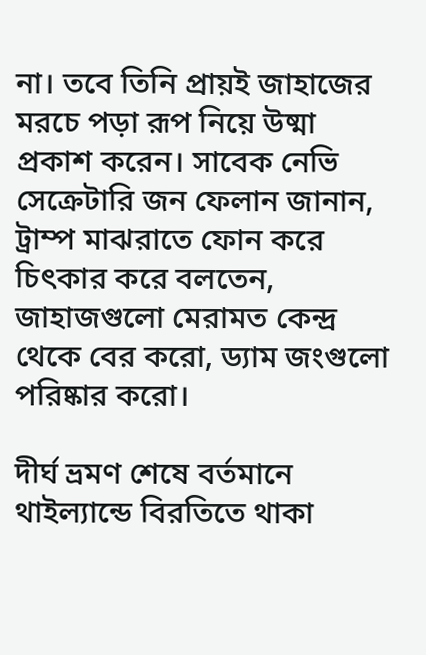না। তবে তিনি প্রায়ই জাহাজের মরচে পড়া রূপ নিয়ে উষ্মা প্রকাশ করেন। সাবেক নেভি সেক্রেটারি জন ফেলান জানান, ট্রাম্প মাঝরাতে ফোন করে চিৎকার করে বলতেন, জাহাজগুলো মেরামত কেন্দ্র থেকে বের করো, ড্যাম জংগুলো পরিষ্কার করো।

দীর্ঘ ভ্রমণ শেষে বর্তমানে থাইল্যান্ডে বিরতিতে থাকা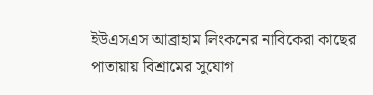ইউএসএস আব্রাহাম লিংকনের নাবিকেরা কাছের পাতায়ায় বিশ্রামের সুযোগ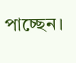পাচ্ছেন।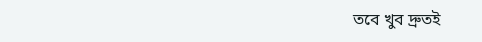তবে খুব দ্রুতই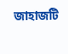জাহাজটি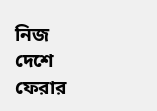নিজ দেশে ফেরার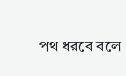পথ ধরবে বলে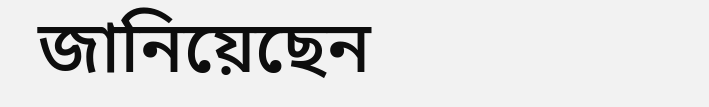জানিয়েছেন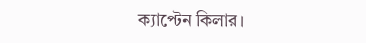ক্যাপ্টেন কিলার।